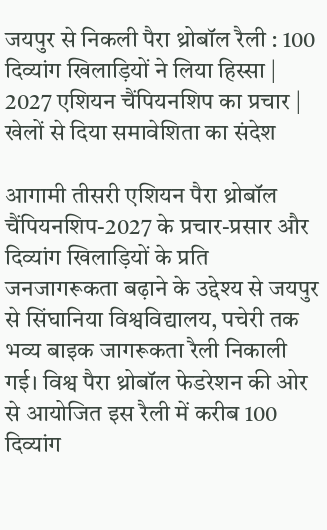जयपुर से निकली पैरा थ्रोबॉल रैली : 100 दिव्यांग खिलाड़ियों ने लिया हिस्सा | 2027 एशियन चैंपियनशिप का प्रचार | खेलों से दिया समावेशिता का संदेश

आगामी तीसरी एशियन पैरा थ्रोबॉल चैंपियनशिप-2027 के प्रचार-प्रसार और दिव्यांग खिलाड़ियों के प्रति जनजागरूकता बढ़ाने के उद्देश्य से जयपुर से सिंघानिया विश्वविद्यालय, पचेरी तक भव्य बाइक जागरूकता रैली निकाली गई। विश्व पैरा थ्रोबॉल फेडरेशन की ओर से आयोजित इस रैली में करीब 100 दिव्यांग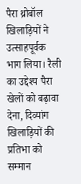पैरा थ्रोबॉल खिलाड़ियों ने उत्साहपूर्वक भाग लिया। रैली का उद्देश्य पैरा खेलों को बढ़ावा देना, दिव्यांग खिलाड़ियों की प्रतिभा को सम्मान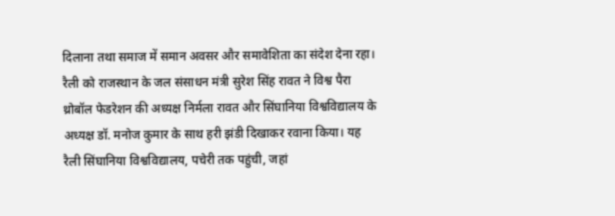दिलाना तथा समाज में समान अवसर और समावेशिता का संदेश देना रहा।
रैली को राजस्थान के जल संसाधन मंत्री सुरेश सिंह रावत ने विश्व पैरा थ्रोबॉल फेडरेशन की अध्यक्ष निर्मला रावत और सिंघानिया विश्वविद्यालय के अध्यक्ष डॉ. मनोज कुमार के साथ हरी झंडी दिखाकर रवाना किया। यह रैली सिंघानिया विश्वविद्यालय, पचेरी तक पहुंची, जहां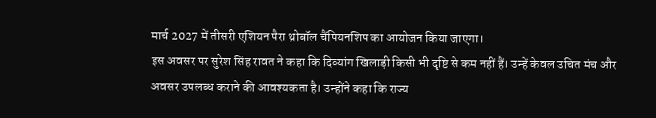मार्च 2027 में तीसरी एशियन पैरा थ्रोबॉल चैंपियनशिप का आयोजन किया जाएगा।
इस अवसर पर सुरेश सिंह रावत ने कहा कि दिव्यांग खिलाड़ी किसी भी दृष्टि से कम नहीं हैं। उन्हें केवल उचित मंच और अवसर उपलब्ध कराने की आवश्यकता है। उन्होंने कहा कि राज्य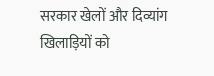सरकार खेलों और दिव्यांग खिलाड़ियों को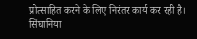प्रोत्साहित करने के लिए निरंतर कार्य कर रही है। सिंघानिया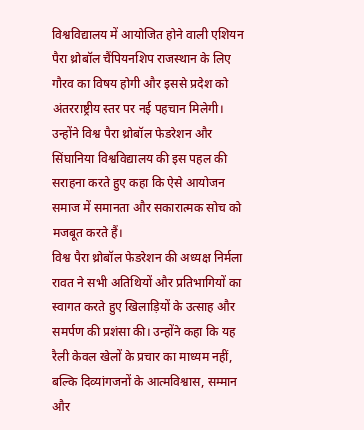विश्वविद्यालय में आयोजित होने वाली एशियन पैरा थ्रोबॉल चैंपियनशिप राजस्थान के लिए गौरव का विषय होगी और इससे प्रदेश को अंतरराष्ट्रीय स्तर पर नई पहचान मिलेगी। उन्होंने विश्व पैरा थ्रोबॉल फेडरेशन और सिंघानिया विश्वविद्यालय की इस पहल की सराहना करते हुए कहा कि ऐसे आयोजन समाज में समानता और सकारात्मक सोच को मजबूत करते हैं।
विश्व पैरा थ्रोबॉल फेडरेशन की अध्यक्ष निर्मला रावत ने सभी अतिथियों और प्रतिभागियों का स्वागत करते हुए खिलाड़ियों के उत्साह और समर्पण की प्रशंसा की। उन्होंने कहा कि यह रैली केवल खेलों के प्रचार का माध्यम नहीं, बल्कि दिव्यांगजनों के आत्मविश्वास, सम्मान और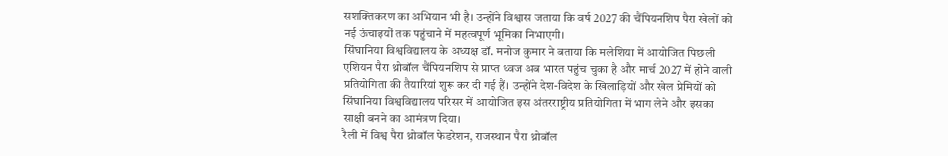सशक्तिकरण का अभियान भी है। उन्होंने विश्वास जताया कि वर्ष 2027 की चैंपियनशिप पैरा खेलों को नई ऊंचाइयों तक पहुंचाने में महत्वपूर्ण भूमिका निभाएगी।
सिंघानिया विश्वविद्यालय के अध्यक्ष डॉ. मनोज कुमार ने बताया कि मलेशिया में आयोजित पिछली एशियन पैरा थ्रोबॉल चैंपियनशिप से प्राप्त ध्वज अब भारत पहुंच चुका है और मार्च 2027 में होने वाली प्रतियोगिता की तैयारियां शुरू कर दी गई हैं। उन्होंने देश-विदेश के खिलाड़ियों और खेल प्रेमियों को सिंघानिया विश्वविद्यालय परिसर में आयोजित इस अंतरराष्ट्रीय प्रतियोगिता में भाग लेने और इसका साक्षी बनने का आमंत्रण दिया।
रैली में विश्व पैरा थ्रोबॉल फेडरेशन, राजस्थान पैरा थ्रोबॉल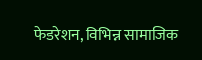फेडरेशन, विभिन्न सामाजिक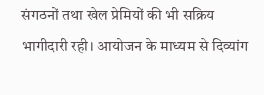संगठनों तथा खेल प्रेमियों की भी सक्रिय भागीदारी रही। आयोजन के माध्यम से दिव्यांग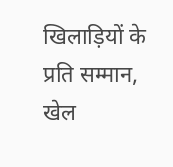खिलाड़ियों के प्रति सम्मान, खेल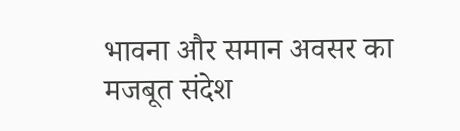भावना और समान अवसर का मजबूत संदेश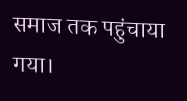समाज तक पहुंचाया गया।